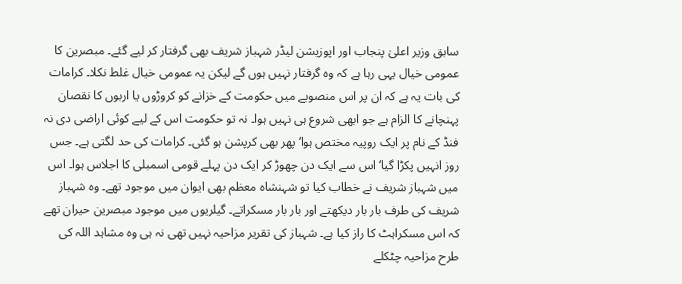سابق وزیر اعلیٰ پنجاب اور اپوزیشن لیڈر شہباز شریف بھی گرفتار کر لیے گئے۔ مبصرین کا عمومی خیال یہی رہا ہے کہ وہ گرفتار نہیں ہوں گے لیکن یہ عمومی خیال غلط نکلا۔ کرامات کی بات یہ ہے کہ ان پر اس منصوبے میں حکومت کے خزانے کو کروڑوں یا اربوں کا نقصان پہنچانے کا الزام ہے جو ابھی شروع ہی نہیں ہوا۔ نہ تو حکومت اس کے لیے کوئی اراضی دی نہ فنڈ کے نام پر ایک روپیہ مختص ہوا‘ پھر بھی کرپشن ہو گئی۔ کرامات کی حد لگتی ہے۔ جس روز انہیں پکڑا گیا‘ اس سے ایک دن چھوڑ کر ایک دن پہلے قومی اسمبلی کا اجلاس ہوا۔ اس میں شہباز شریف نے خطاب کیا تو شہنشاہ معظم بھی ایوان میں موجود تھے۔ وہ شہباز شریف کی طرف بار بار دیکھتے اور بار بار مسکراتے۔ گیلریوں میں موجود مبصرین حیران تھے کہ اس مسکراہٹ کا راز کیا ہے۔ شہباز کی تقریر مزاحیہ نہیں تھی نہ ہی وہ مشاہد اللہ کی طرح مزاحیہ چٹکلے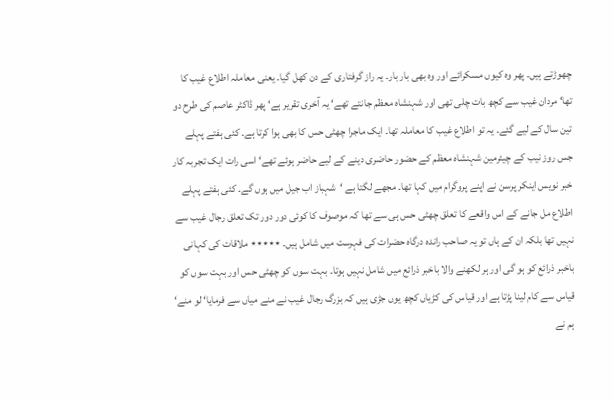چھوڑتے ہیں۔ پھر وہ کیوں مسکرائے اور وہ بھی بار بار۔ یہ راز گرفتاری کے دن کھل گیا۔ یعنی معاملہ اطلاع غیب کا تھا‘ مردان غیب سے کچھ بات چلی تھی اور شہنشاہ معظم جانتے تھے‘ یہ آخری تقریر ہے‘ پھر ڈاکٹر عاصم کی طرح دو تین سال کے لیے گئے۔ یہ تو اطلاع غیب کا معاملہ تھا۔ ایک ماجرا چھٹی حس کا بھی ہوا کرتا ہے۔ کئی ہفتے پہلے جس روز نیب کے چیئرمین شہنشاہ معظم کے حضور حاضری دینے کے لیے حاضر ہوئے تھے‘ اسی رات ایک تجربہ کار خبر نویس اینکر پرسن نے اپنے پروگرام میں کہا تھا۔ مجھے لگتا ہے ‘شہباز اب جیل میں ہوں گے۔ کئی ہفتے پہلے اطلاع مل جانے کے اس واقعے کا تعلق چھٹی حس ہی سے تھا کہ موصوف کا کوئی دور دور تک تعلق رجال غیب سے نہیں تھا بلکہ ان کے ہاں تو یہ صاحب راندہ درگاہ حضرات کی فہرست میں شامل ہیں۔ ٭٭٭٭٭ ملاقات کی کہانی باخبر ذرائع کو ہو گی اور ہر لکھنے والا باخبر ذرائع میں شامل نہیں ہوتا۔ بہت سوں کو چھٹی حس اور بہت سوں کو قیاس سے کام لینا پڑتا ہے اور قیاس کی کڑیاں کچھ یوں جڑی ہیں کہ بزرگ رجال غیب نے منے میاں سے فرمایا‘ لو منے‘ ہم نے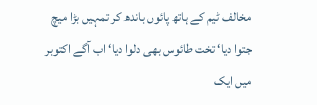مخالف ٹیم کے ہاتھ پائوں باندھ کر تمہیں بڑا میچ جتوا دیا‘ تخت طائوس بھی دلوا دیا‘ اب آگے اکتوبر میں ایک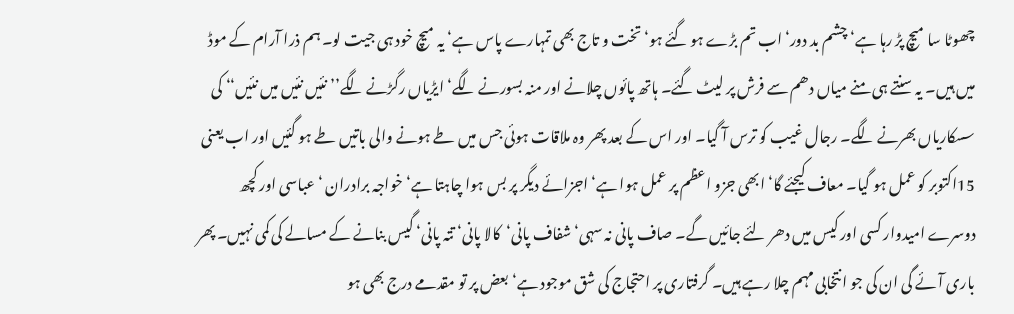چھوٹا سا میچ پڑ رہا ہے‘ چشم بد دور‘ اب تم بڑے ہو گئے ہو‘ تخت و تاج بھی تمہارے پاس ہے‘ یہ میچ خود ہی جیت لو۔ ہم ذرا آرام کے موڈ میں ہیں۔ یہ سنتے ہی منے میاں دھم سے فرش پر لیٹ گئے۔ ہاتھ پائوں چلانے اور منہ بسورنے لگے‘ ایڑیاں رگڑنے لگے’’ نئیں نئیں میں نئیں‘‘ کی سسکاریاں بھرنے لگے۔ رجال غیب کو ترس آ گیا۔ اور اس کے بعد پھر وہ ملاقات ہوئی جس میں طے ہونے والی باتیں طے ہو گئیں اور اب یعنی 15اکتوبر کو عمل ہو گیا۔ معاف کیجئے گا‘ ابھی جزو اعظم پر عمل ہوا ہے‘ اجزائے دیگر پر بس ہوا چاہتا ہے‘خواجہ برادران ‘ عباسی اور کچھ دوسرے امیدوار کسی اور کیس میں دھر لئے جائیں گے۔ صاف پانی نہ سہی‘ شفاف پانی‘کالا پانی‘ تتہ پانی‘ گیس بنانے کے مسالے کی کمی نہیں۔ پھر باری آئے گی ان کی جو انتخابی مہم چلا رہے ہیں۔ گرفتاری پر احتجاج کی شق موجود ہے‘ بعض پر تو مقدمے درج بھی ہو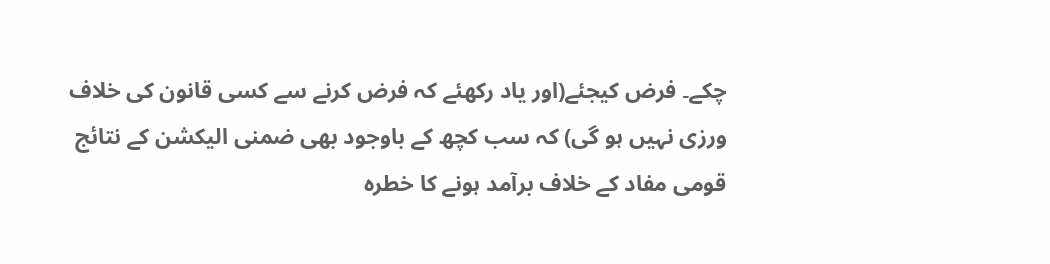چکے۔ فرض کیجئے(اور یاد رکھئے کہ فرض کرنے سے کسی قانون کی خلاف ورزی نہیں ہو گی) کہ سب کچھ کے باوجود بھی ضمنی الیکشن کے نتائج قومی مفاد کے خلاف برآمد ہونے کا خطرہ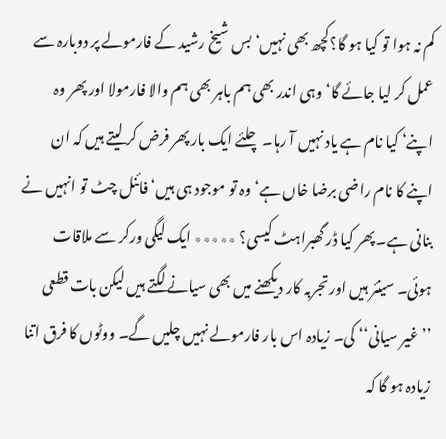کم نہ ہوا تو کیا ہو گا؟کچھ بھی نہیں‘ بس شیخ رشید کے فارمولے پر دوبارہ سے عمل کر لیا جائے گا‘ وہی اندر بھی ہم باہر بھی ہم والا فارمولا اور پھر وہ اپنے‘ کیا نام ہے یاد نہیں آ رہا۔ چلئے ایک بار پھر فرض کر لیتے ہیں کہ ان اپنے کا نام راضی برضا خاں ہے‘ وہ تو موجود ہی ہیں‘ فائنل چٹ تو انہیں نے بنانی ہے۔ پھر کیا ڈر گھبراہٹ کیسی؟ ٭٭٭٭٭ ایک لیگی ورکر سے ملاقات ہوئی۔ سینئر ہیں اور تجربہ کار دیکھنے میں بھی سیانے لگتے ہیں لیکن بات قطعی ’’غیر سیانی‘‘ کی۔ زیادہ اس بار فارمولے نہیں چلیں گے۔ ووٹوں کا فرق اتنا زیادہ ہو گا کہ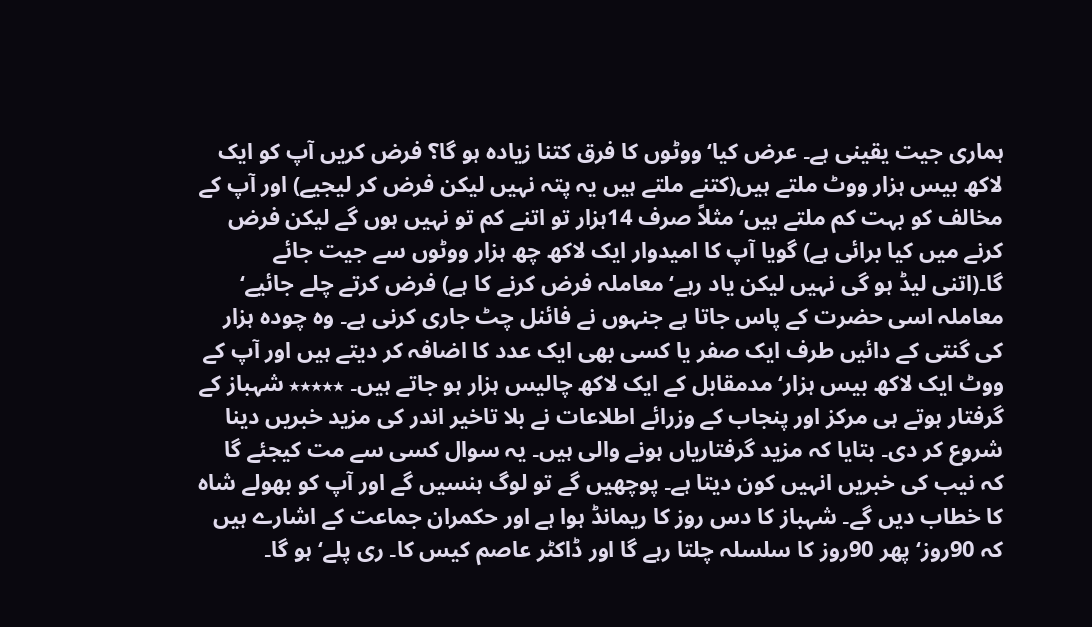ہماری جیت یقینی ہے۔ عرض کیا‘ ووٹوں کا فرق کتنا زیادہ ہو گا؟ فرض کریں آپ کو ایک لاکھ بیس ہزار ووٹ ملتے ہیں(کتنے ملتے ہیں یہ پتہ نہیں لیکن فرض کر لیجیے) اور آپ کے مخالف کو بہت کم ملتے ہیں‘ مثلاً صرف 14ہزار تو اتنے کم تو نہیں ہوں گے لیکن فرض کرنے میں کیا برائی ہے) گویا آپ کا امیدوار ایک لاکھ چھ ہزار ووٹوں سے جیت جائے گا۔(اتنی لیڈ ہو گی نہیں لیکن یاد رہے‘ معاملہ فرض کرنے کا ہے) فرض کرتے چلے جائیے‘ معاملہ اسی حضرت کے پاس جاتا ہے جنہوں نے فائنل چٹ جاری کرنی ہے۔ وہ چودہ ہزار کی گنتی کے دائیں طرف ایک صفر یا کسی بھی ایک عدد کا اضافہ کر دیتے ہیں اور آپ کے ووٹ ایک لاکھ بیس ہزار‘ مدمقابل کے ایک لاکھ چالیس ہزار ہو جاتے ہیں۔ ٭٭٭٭٭ شہباز کے گرفتار ہوتے ہی مرکز اور پنجاب کے وزرائے اطلاعات نے بلا تاخیر اندر کی مزید خبریں دینا شروع کر دی۔ بتایا کہ مزید گرفتاریاں ہونے والی ہیں۔ یہ سوال کسی سے مت کیجئے گا کہ نیب کی خبریں انہیں کون دیتا ہے۔ پوچھیں گے تو لوگ ہنسیں گے اور آپ کو بھولے شاہ کا خطاب دیں گے۔ شہباز کا دس روز کا ریمانڈ ہوا ہے اور حکمران جماعت کے اشارے ہیں کہ 90روز‘ پھر 90روز کا سلسلہ چلتا رہے گا اور ڈاکٹر عاصم کیس کا۔ ری پلے‘ ہو گا۔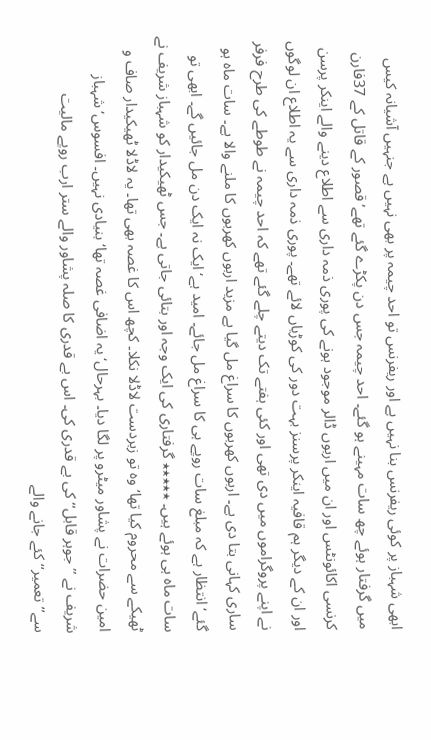ابھی شہباز پر کوئی ریفرنس بنا نہیں ہے اور ریفرنس تو احد چیمہ پر بھی نہیں ہے جنہیں آشیانہ کیس میں گرفتار ہوئے چھ سات مہینے ہو گئے۔ احد چیمہ جس دن پکڑے گئے تھے‘ قصور کے قاتل کے 37فارن کرنسی اکائونٹس اور ان میں اربوں ڈالر موجود ہونے کی پوری ذمہ داری سے اطلاع دینے والے اینکر پرسن اور ان کے دیگر ہم قافیہ اینکر پرسنز بہت دور کی کوڑیاں لائے تھے۔ پوری ذمہ داری سے یہ اطلاع ان لوگوں نے اپنے پروگراموں میں دی تھی اور کئی ہفتے تک دیتے چلے گئے تھے کہ احد چیمہ نے طوطے کی طرح فرفر ساری کہانی بتا دی ہے۔ اربوں کھربوں کا سراغ مل گیا ہے مزید اربوں کھربوں کا ملنے والا ہے۔ سات ماہ ہو گئے‘ انتظار ہے کہ مبلغ سات روپے ہی کا سراغ مل جائے۔ امید ہے‘ ایک نہ ایک دن مل جائیں گے۔ ابھی تو سات ماہ ہی ہوئے ہیں۔ ٭٭٭٭٭ گرفتاری کی ایک وجہ اور بتائی جاتی ہے۔ جس ٹھیکیدار کو شہباز شریف نے ٹھیکے سے محروم کیا تھا‘ وہ تو زبردست لاڈلا نکلا۔ کچھ اس کا غصہ بھی تھا۔ یہ لاڈلا ٹھیکیدار صاف و امین حضرات نے پشاور میٹرو پر لگا دیا۔ بہرحال‘ یہ اضافی غصہ تھا‘ بنیادی نہیں۔ افسوس‘ شہباز شریف نے ’’جوہر قابل‘‘ کی بے قدری کی۔ اس بے قدری کا صلہ پشاور والے ستر ارب روپے مالیت سے’’تعمیر‘‘ کئے جانے والے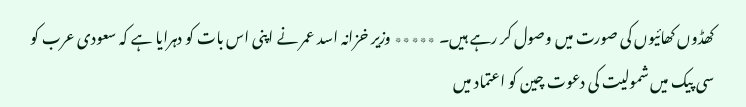کھڈوں کھائیوں کی صورت میں وصول کر رہے ہیں۔ ٭٭٭٭٭ وزیر خزانہ اسد عمر نے اپنی اس بات کو دہرایا ہے کہ سعودی عرب کو سی پیک میں شمولیت کی دعوت چین کو اعتماد میں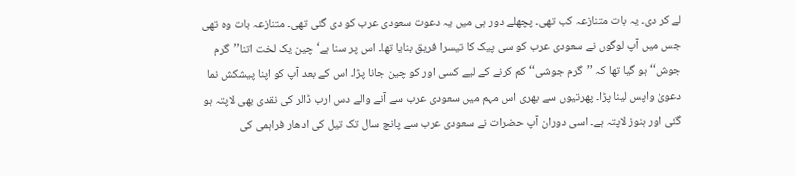لے کر دی۔ یہ بات متنازعہ کب تھی۔ پچھلے دور ہی میں یہ دعوت سعودی عرب کو دی گئی تھی۔ متنازعہ بات وہ تھی جس میں آپ لوگوں نے سعودی عرب کو سی پیک کا تیسرا فریق بنایا تھا۔ اس پر سنا ہے‘ چین یک لخت اتنا’’گرم جوش‘‘ ہو گیا تھا کہ ’’گرم جوشی‘‘ کم کرنے کے لیے کسی اور کو چین جانا پڑا۔ اس کے بعد آپ کو اپنا پیشکش نما دعویٰ واپس لینا پڑا۔ پھرتیوں سے بھری اس مہم میں سعودی عرب سے آنے والے دس ارب ڈالر کی نقدی بھی لاپتہ ہو گئی اور ہنوز لاپتہ ہے۔ اسی دوران آپ حضرات نے سعودی عرب سے پانچ سال تک تیل کی ادھار فراہمی کی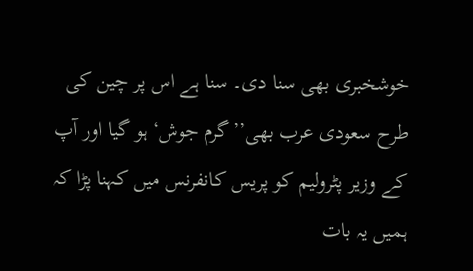خوشخبری بھی سنا دی۔ سنا ہے اس پر چین کی طرح سعودی عرب بھی’’گرم جوش‘ ہو گیا اور آپ کے وزیر پٹرولیم کو پریس کانفرنس میں کہنا پڑا کہ ہمیں یہ بات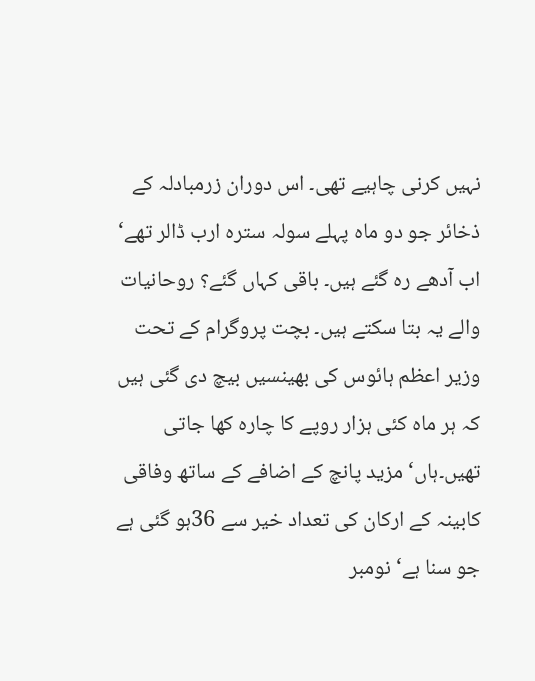نہیں کرنی چاہیے تھی۔ اس دوران زرمبادلہ کے ذخائر جو دو ماہ پہلے سولہ سترہ ارب ڈالر تھے‘ اب آدھے رہ گئے ہیں۔ باقی کہاں گئے؟ روحانیات والے یہ بتا سکتے ہیں۔ بچت پروگرام کے تحت وزیر اعظم ہائوس کی بھینسیں بیچ دی گئی ہیں کہ ہر ماہ کئی ہزار روپے کا چارہ کھا جاتی تھیں۔ہاں‘ مزید پانچ کے اضافے کے ساتھ وفاقی کابینہ کے ارکان کی تعداد خیر سے 36ہو گئی ہے جو سنا ہے‘ نومبر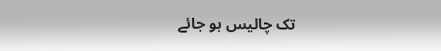تک چالیس ہو جائے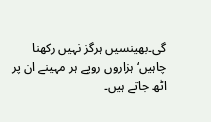گی۔بھینسیں ہرگز نہیں رکھنا چاہیں‘ ہزاروں روپے ہر مہینے ان پر اٹھ جاتے ہیں۔